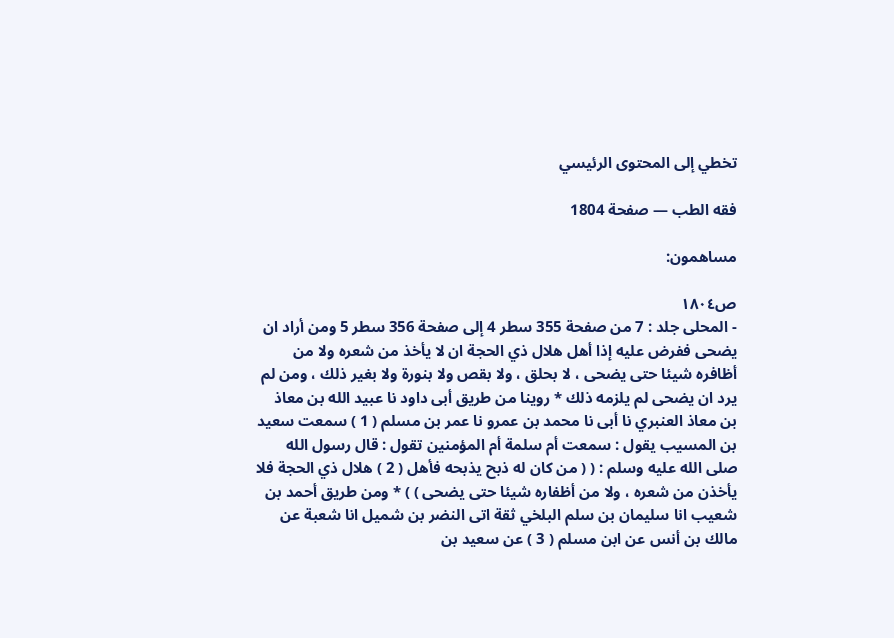تخطي إلى المحتوى الرئيسي

فقه الطب — صفحة 1804

مساهمون:

ص١٨٠٤
- المحلى جلد : 7 من صفحة 355 سطر 4 إلى صفحة 356 سطر 5 ومن أراد ان يضحى ففرض عليه إذا أهل هلال ذي الحجة ان لا يأخذ من شعره ولا من أظافره شيئا حتى يضحى ، لا بحلق ، ولا بقص ولا بنورة ولا بغير ذلك ، ومن لم يرد ان يضحى لم يلزمه ذلك * روينا من طريق أبى داود نا عبيد الله بن معاذ بن معاذ العنبري نا أبى نا محمد بن عمرو نا عمر بن مسلم ( 1 ) سمعت سعيد بن المسيب يقول : سمعت أم سلمة أم المؤمنين تقول : قال رسول الله صلى الله عليه وسلم : ( ( من كان له ذبح يذبحه فأهل ( 2 ) هلال ذي الحجة فلا يأخذن من شعره ، ولا من أظفاره شيئا حتى يضحى ) ) * ومن طريق أحمد بن شعيب انا سليمان بن سلم البلخي ثقة اتى النضر بن شميل انا شعبة عن مالك بن أنس عن ابن مسلم ( 3 ) عن سعيد بن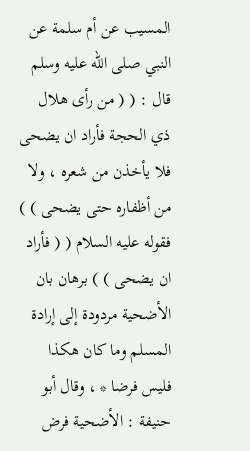المسيب عن أم سلمة عن النبي صلى الله عليه وسلم قال : ( ( من رأى هلال ذي الحجة فأراد ان يضحى فلا يأخذن من شعره ، ولا من أظفاره حتى يضحى ) ) فقوله عليه السلام ( ( فأراد ان يضحى ) ) برهان بان الأضحية مردودة إلى إرادة المسلم وما كان هكذا فليس فرضا * ، وقال أبو حنيفة : الأضحية فرض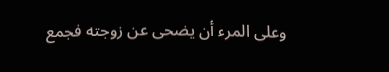وعلى المرء أن يضحى عن زوجته فجمع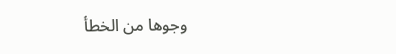وجوها من الخطأ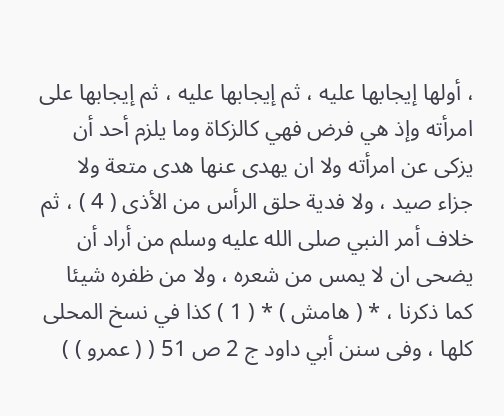، أولها إيجابها عليه ، ثم إيجابها عليه ، ثم إيجابها على امرأته وإذ هي فرض فهي كالزكاة وما يلزم أحد أن يزكى عن امرأته ولا ان يهدى عنها هدى متعة ولا جزاء صيد ، ولا فدية حلق الرأس من الأذى ( 4 ) ، ثم خلاف أمر النبي صلى الله عليه وسلم من أراد أن يضحى ان لا يمس من شعره ، ولا من ظفره شيئا كما ذكرنا ، * ( هامش ) * ( 1 ) كذا في نسخ المحلى كلها ، وفى سنن أبي داود ج 2 ص 51 ( ( عمرو ) )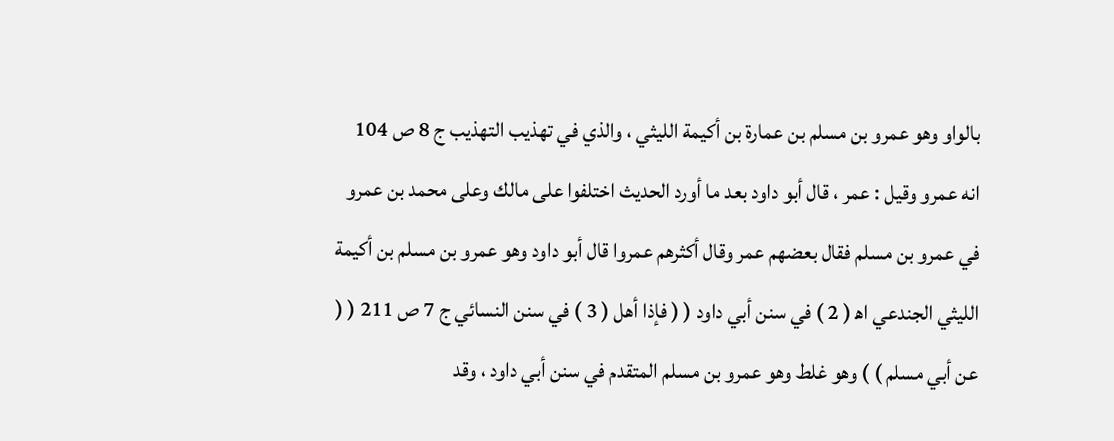بالواو وهو عمرو بن مسلم بن عمارة بن أكيمة الليثي ، والذي في تهذيب التهذيب ج 8 ص 104 انه عمرو وقيل : عمر ، قال أبو داود بعد ما أورد الحديث اختلفوا على مالك وعلى محمد بن عمرو في عمرو بن مسلم فقال بعضهم عمر وقال أكثرهم عمروا قال أبو داود وهو عمرو بن مسلم بن أكيمة الليثي الجندعي اه‍ ( 2 ) في سنن أبي داود ( ( فإذا أهل ( 3 ) في سنن النسائي ج 7 ص 211 ( ( عن أبي مسلم ) ) وهو غلط وهو عمرو بن مسلم المتقدم في سنن أبي داود ، وقد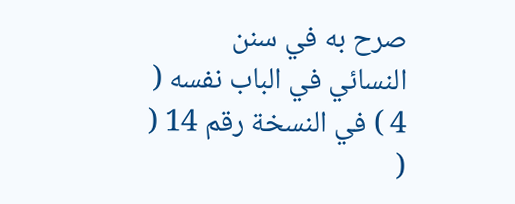صرح به في سنن النسائي في الباب نفسه ( 4 ) في النسخة رقم 14 ( (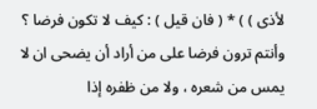لأذى ) ) * ( فان قيل ) : كيف لا تكون فرضا ؟ وأنتم ترون فرضا على من أراد أن يضحى ان لا يمس من شعره ، ولا من ظفره إذا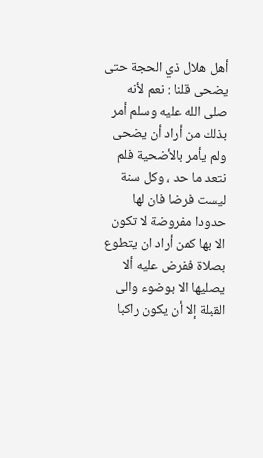أهل هلال ذي الحجة حتى يضحى قلنا : نعم لأنه صلى الله عليه وسلم أمر بذلك من أراد أن يضحى ولم يأمر بالأضحية فلم نتعد ما حد ، وكل سنة ليست فرضا فان لها حدودا مفروضة لا تكون الا بها كمن أراد ان يتطوع بصلاة ففرض عليه ألا يصليها الا بوضوء والى القبلة إلا أن يكون راكبا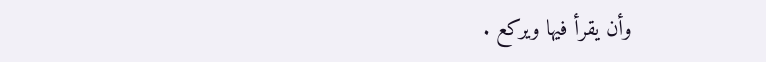وأن يقرأ فيها ويركع .